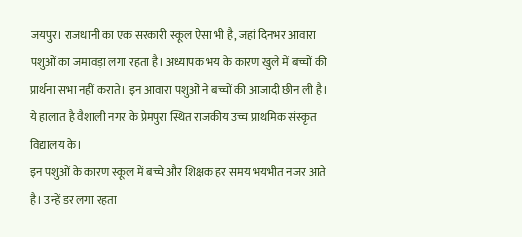जयपुर। राजधानी का एक सरकारी स्कूल ऐसा भी है, जहां दिनभर आवारा पशुओं का जमावड़ा लगा रहता है। अध्यापक भय के कारण खुले में बच्चों की प्रार्थना सभा नहीं कराते। इन आवारा पशुओं ने बच्चों की आजादी छीन ली है। ये हालात है वैशाली नगर के प्रेमपुरा स्थित राजकीय उच्च प्राथमिक संस्कृत विद्यालय के।
इन पशुओं के कारण स्कूल में बच्चे और शिक्षक हर समय भयभीत नजर आते है। उन्हें डर लगा रहता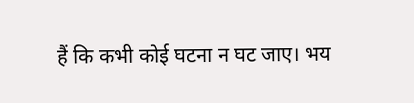हैं कि कभी कोई घटना न घट जाए। भय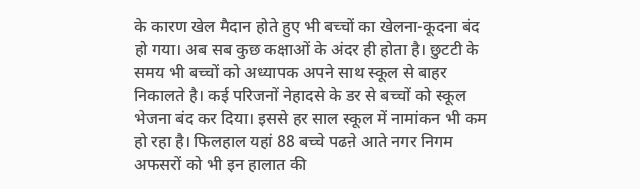के कारण खेल मैदान होते हुए भी बच्चों का खेलना-कूदना बंद हो गया। अब सब कुछ कक्षाओं के अंदर ही होता है। छुटटी के समय भी बच्चों को अध्यापक अपने साथ स्कूल से बाहर निकालते है। कई परिजनों नेहादसे के डर से बच्चों को स्कूल भेजना बंद कर दिया। इससे हर साल स्कूल में नामांकन भी कम हो रहा है। फिलहाल यहां 88 बच्चे पढऩे आते नगर निगम अफसरों को भी इन हालात की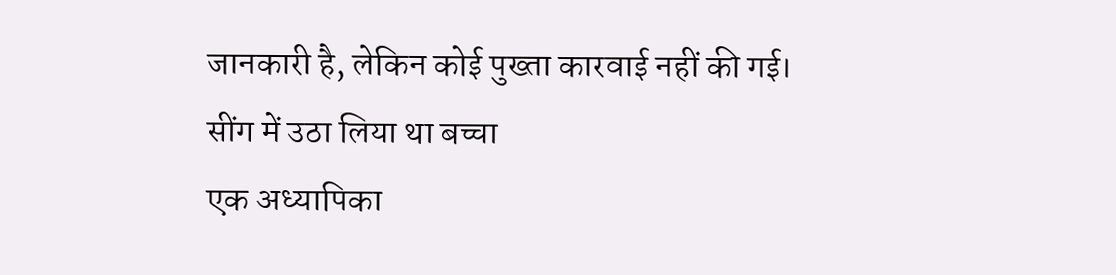जानकारी है, लेकिन कोई पुख्ता कारवाई नहीं की गई।
सींग में उठा लिया था बच्चा
एक अध्यापिका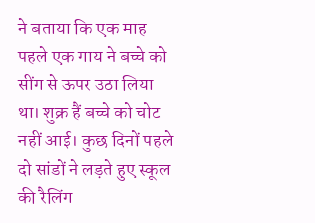ने बताया कि एक माह पहले एक गाय ने बच्चे को सींग से ऊपर उठा लिया था। शुक्र हैं बच्चे को चोट नहीं आई। कुछ दिनों पहले दो सांडों ने लड़ते हुए स्कूल की रैलिंग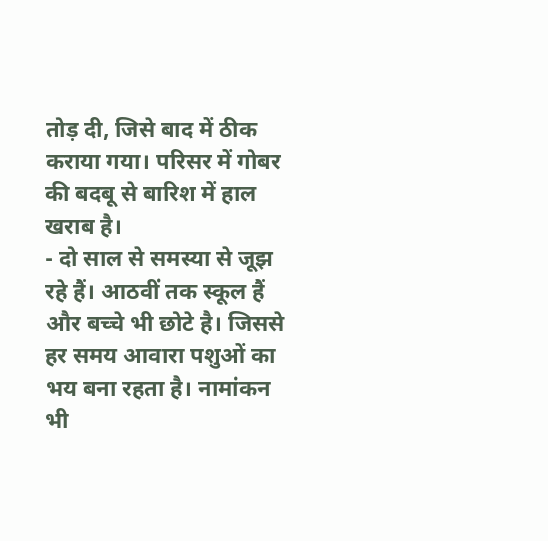तोड़ दी, जिसे बाद में ठीक कराया गया। परिसर में गोबर की बदबू से बारिश में हाल खराब है।
- दो साल से समस्या से जूझ रहे हैं। आठवीं तक स्कूल हैं और बच्चे भी छोटे है। जिससे हर समय आवारा पशुओं का भय बना रहता है। नामांकन भी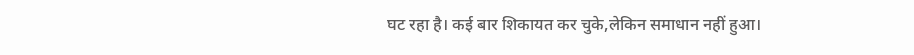घट रहा है। कई बार शिकायत कर चुके,लेकिन समाधान नहीं हुआ।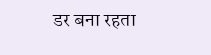डर बना रहता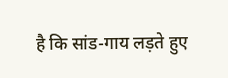है कि सांड-गाय लड़ते हुए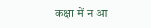कक्षा में न आ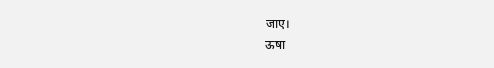जाए।
ऊषा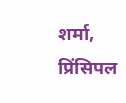शर्मा, प्रिंसिपल